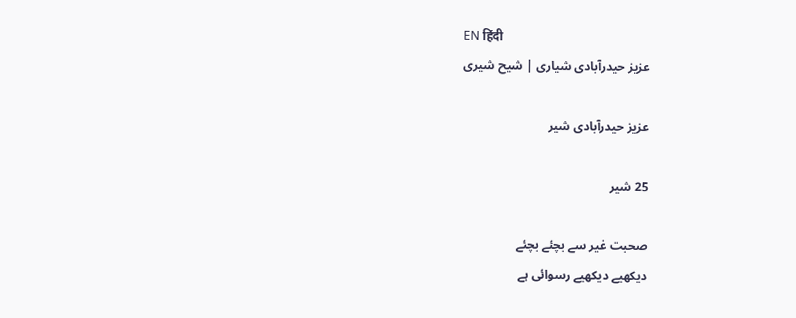EN हिंदी
عزیز حیدرآبادی شیاری | شیح شیری

عزیز حیدرآبادی شیر

25 شیر

صحبت غیر سے بچئے بچئے
دیکھیے دیکھیے رسوائی ہے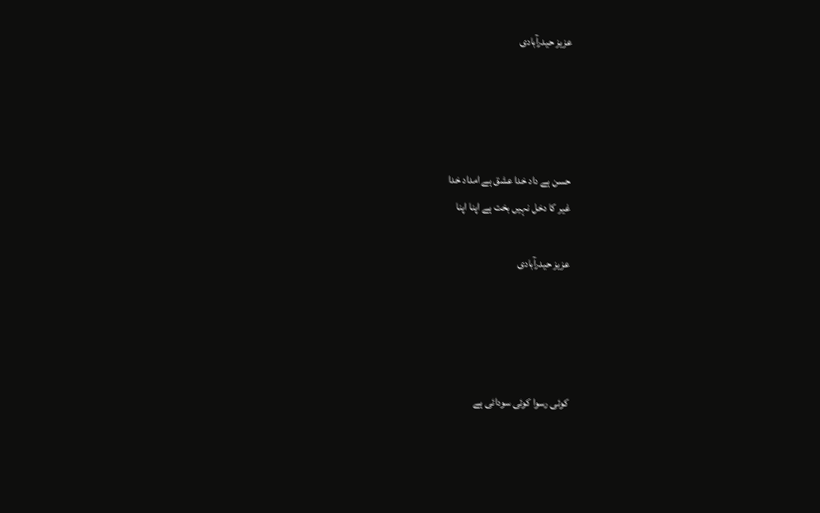عزیز حیدرآبادی




حسن ہے داد خدا عشق ہے امداد خدا
غیر کا دخل نہیں بخت ہے اپنا اپنا

عزیز حیدرآبادی




کوئی رسوا کوئی سودائی ہے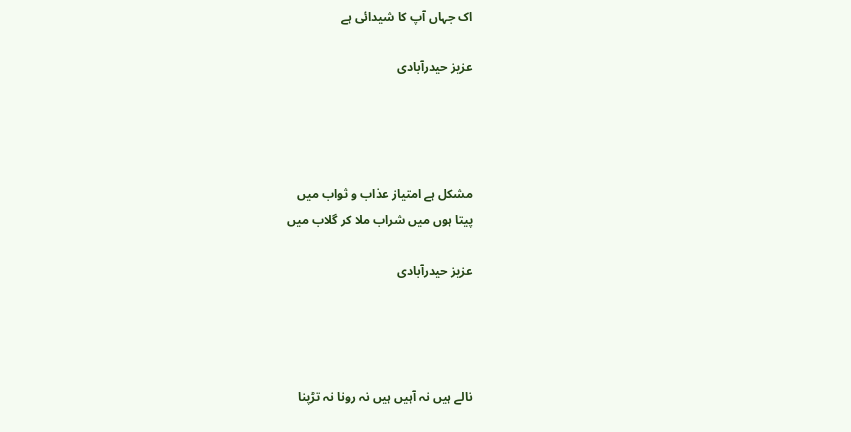اک جہاں آپ کا شیدائی ہے

عزیز حیدرآبادی




مشکل ہے امتیاز عذاب و ثواب میں
پیتا ہوں میں شراب ملا کر گلاب میں

عزیز حیدرآبادی




نالے ہیں نہ آہیں ہیں نہ رونا نہ تڑپنا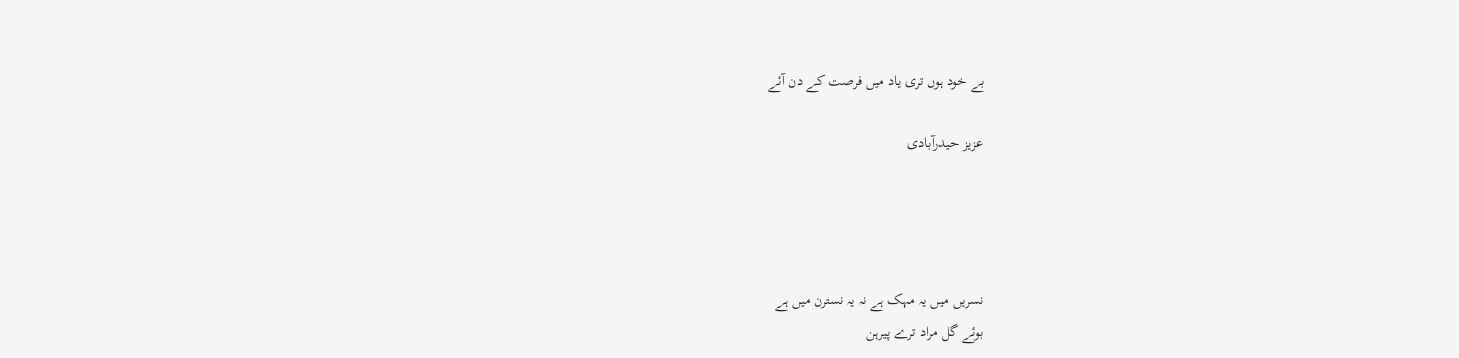بے خود ہوں تری یاد میں فرصت کے دن آئے

عزیز حیدرآبادی




نسریں میں یہ مہک ہے نہ یہ نسترن میں ہے
بوئے گل مراد ترے پیرہن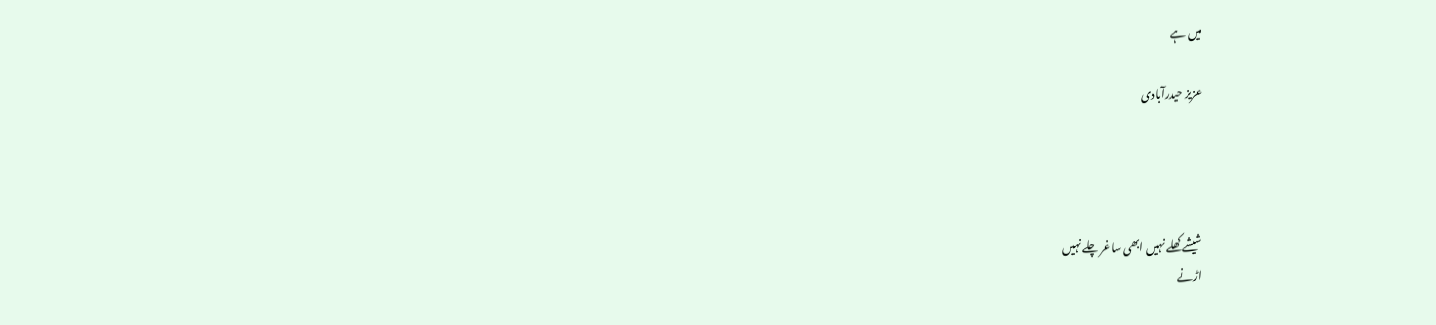میں ہے

عزیز حیدرآبادی




شیشے کھلے نہیں ابھی ساغر چلے نہیں
اڑنے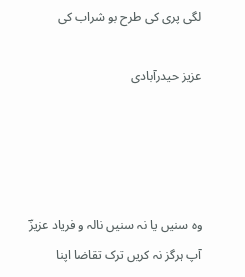لگی پری کی طرح بو شراب کی

عزیز حیدرآبادی




وہ سنیں یا نہ سنیں نالہ و فریاد عزیزؔ
آپ ہرگز نہ کریں ترک تقاضا اپنا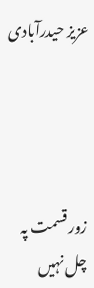عزیز حیدرآبادی




زور قسمت پہ چل نہیں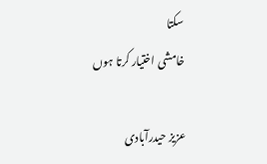سکتا
خامشی اختیار کرتا ہوں

عزیز حیدرآبادی